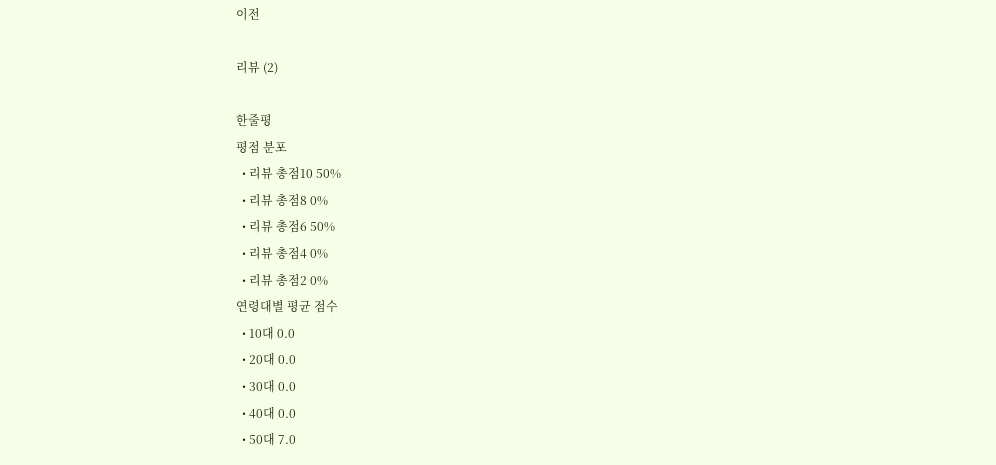이전

리뷰 (2)

한줄평
평점 분포
  • 리뷰 총점10 50%
  • 리뷰 총점8 0%
  • 리뷰 총점6 50%
  • 리뷰 총점4 0%
  • 리뷰 총점2 0%
연령대별 평균 점수
  • 10대 0.0
  • 20대 0.0
  • 30대 0.0
  • 40대 0.0
  • 50대 7.0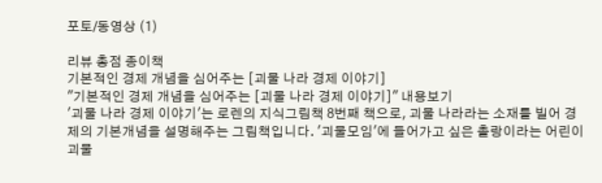포토/동영상 (1)

리뷰 총점 종이책
기본적인 경제 개념을 심어주는 [괴물 나라 경제 이야기]
"기본적인 경제 개념을 심어주는 [괴물 나라 경제 이야기]" 내용보기
'괴물 나라 경제 이야기'는 로렌의 지식그림책 8번째 책으로, 괴물 나라라는 소재를 빌어 경제의 기본개념을 설명해주는 그림책입니다. '괴물모임'에 들어가고 싶은 촐랑이라는 어린이 괴물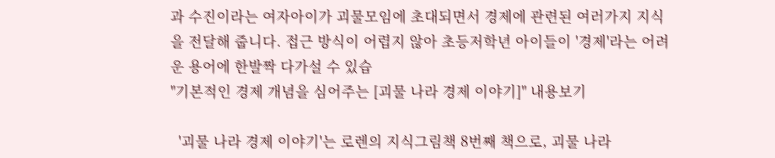과 수진이라는 여자아이가 괴물모임에 초대되면서 경제에 관련된 여러가지 지식을 전달해 줍니다. 접근 방식이 어렵지 않아 초등저학년 아이들이 '경제'라는 어려운 용어에 한발짝 다가설 수 있습
"기본적인 경제 개념을 심어주는 [괴물 나라 경제 이야기]" 내용보기

  '괴물 나라 경제 이야기'는 로렌의 지식그림책 8번째 책으로, 괴물 나라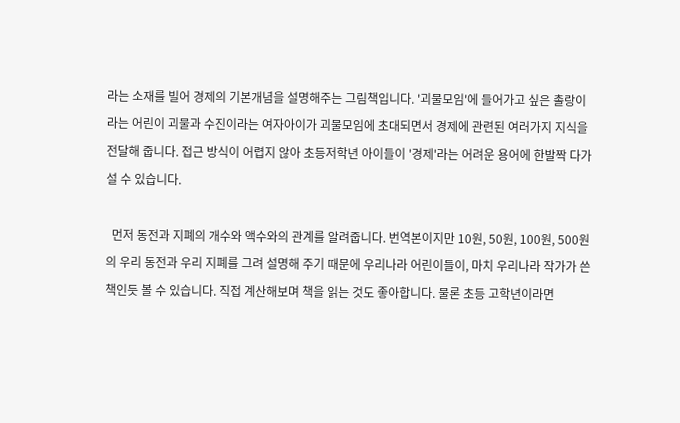라는 소재를 빌어 경제의 기본개념을 설명해주는 그림책입니다. '괴물모임'에 들어가고 싶은 촐랑이라는 어린이 괴물과 수진이라는 여자아이가 괴물모임에 초대되면서 경제에 관련된 여러가지 지식을 전달해 줍니다. 접근 방식이 어렵지 않아 초등저학년 아이들이 '경제'라는 어려운 용어에 한발짝 다가설 수 있습니다.

  먼저 동전과 지폐의 개수와 액수와의 관계를 알려줍니다. 번역본이지만 10원, 50원, 100원, 500원의 우리 동전과 우리 지폐를 그려 설명해 주기 때문에 우리나라 어린이들이, 마치 우리나라 작가가 쓴 책인듯 볼 수 있습니다. 직접 계산해보며 책을 읽는 것도 좋아합니다. 물론 초등 고학년이라면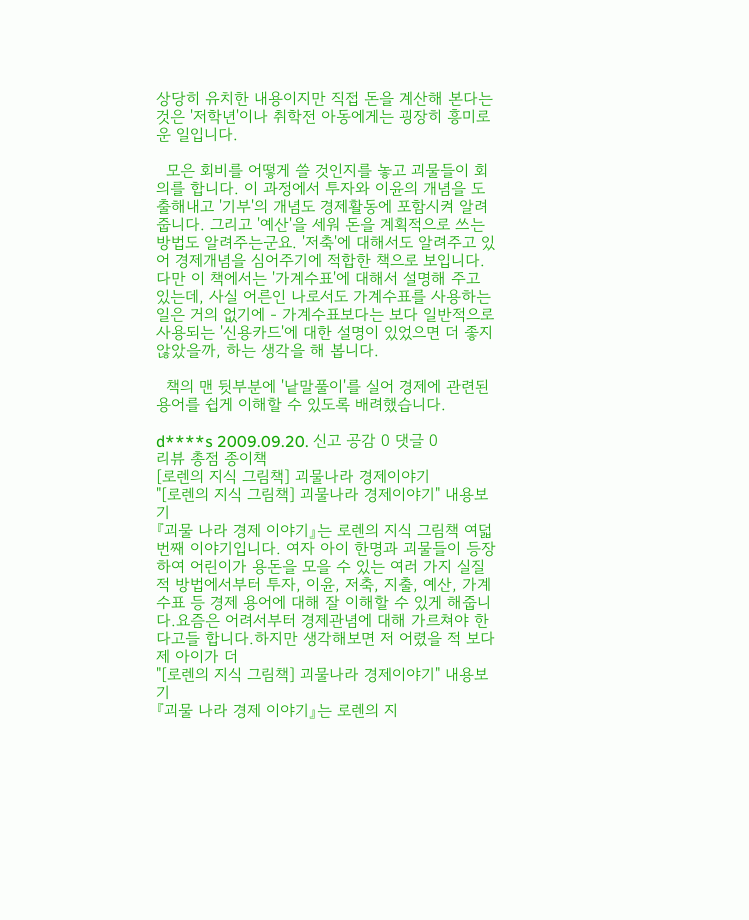상당히 유치한 내용이지만 직접 돈을 계산해 본다는 것은 '저학년'이나 취학전 아동에게는 굉장히 흥미로운 일입니다.

  모은 회비를 어떻게 쓸 것인지를 놓고 괴물들이 회의를 합니다. 이 과정에서 투자와 이윤의 개념을 도출해내고 '기부'의 개념도 경제활동에 포함시켜 알려줍니다. 그리고 '예산'을 세워 돈을 계획적으로 쓰는 방법도 알려주는군요. '저축'에 대해서도 알려주고 있어 경제개념을 심어주기에 적합한 책으로 보입니다. 다만 이 책에서는 '가계수표'에 대해서 설명해 주고 있는데, 사실 어른인 나로서도 가계수표를 사용하는 일은 거의 없기에 - 가계수표보다는 보다 일반적으로 사용되는 '신용카드'에 대한 설명이 있었으면 더 좋지 않았을까, 하는 생각을 해 봅니다.

  책의 맨 뒷부분에 '낱말풀이'를 실어 경제에 관련된 용어를 쉽게 이해할 수 있도록 배려했습니다.

d****s 2009.09.20. 신고 공감 0 댓글 0
리뷰 총점 종이책
[로렌의 지식 그림책] 괴물나라 경제이야기
"[로렌의 지식 그림책] 괴물나라 경제이야기" 내용보기
『괴물 나라 경제 이야기』는 로렌의 지식 그림책 여덟 번째 이야기입니다. 여자 아이 한명과 괴물들이 등장하여 어린이가 용돈을 모을 수 있는 여러 가지 실질적 방법에서부터 투자, 이윤, 저축, 지출, 예산, 가계 수표 등 경제 용어에 대해 잘 이해할 수 있게 해줍니다.요즘은 어려서부터 경제관념에 대해 가르쳐야 한다고들 합니다.하지만 생각해보면 저 어렸을 적 보다 제 아이가 더
"[로렌의 지식 그림책] 괴물나라 경제이야기" 내용보기
『괴물 나라 경제 이야기』는 로렌의 지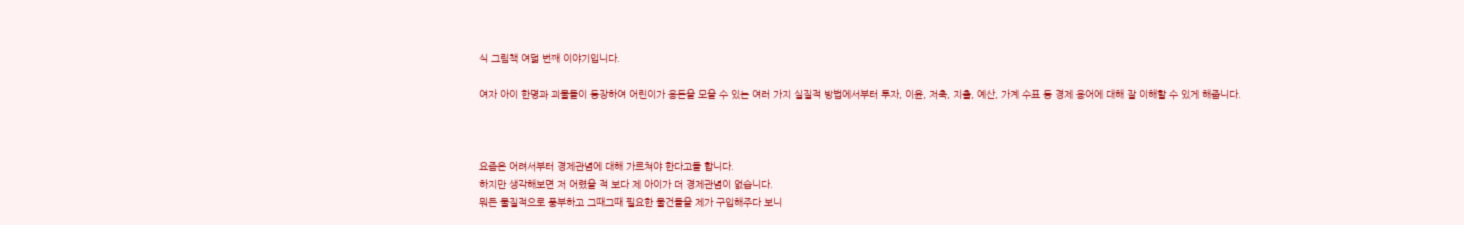식 그림책 여덟 번째 이야기입니다.

여자 아이 한명과 괴물들이 등장하여 어린이가 용돈을 모을 수 있는 여러 가지 실질적 방법에서부터 투자, 이윤, 저축, 지출, 예산, 가계 수표 등 경제 용어에 대해 잘 이해할 수 있게 해줍니다.



요즘은 어려서부터 경제관념에 대해 가르쳐야 한다고들 합니다.
하지만 생각해보면 저 어렸을 적 보다 제 아이가 더 경제관념이 없습니다.
뭐든 물질적으로 풍부하고 그때그때 필요한 물건들을 제가 구입해주다 보니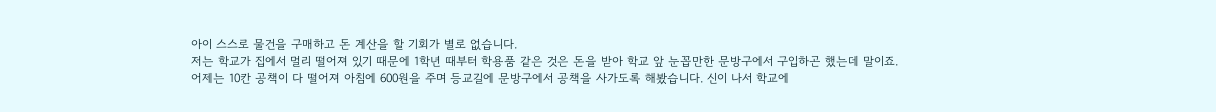아이 스스로 물건을 구매하고 돈 계산을 할 기회가 별로 없습니다.
저는 학교가 집에서 멀리 떨어져 있기 때문에 1학년 때부터 학용품 같은 것은 돈을 받아 학교 앞 눈꼽만한 문방구에서 구입하곤 했는데 말이죠.
어제는 10칸 공책이 다 떨어져 아침에 600원을 주며 등교길에 문방구에서 공책을 사가도록 해봤습니다. 신이 나서 학교에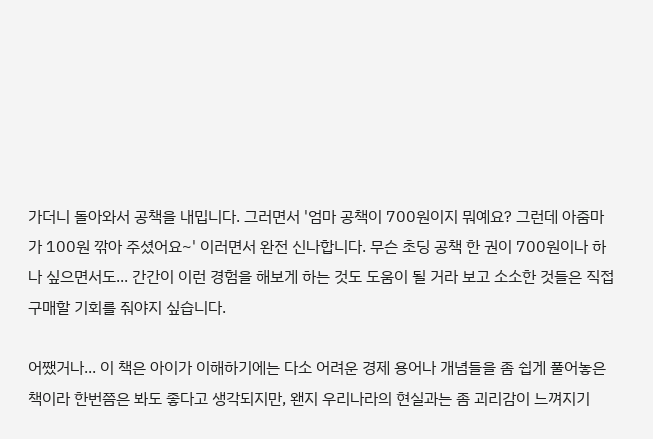가더니 돌아와서 공책을 내밉니다. 그러면서 '엄마 공책이 700원이지 뭐예요? 그런데 아줌마가 100원 깎아 주셨어요~' 이러면서 완전 신나합니다. 무슨 초딩 공책 한 권이 700원이나 하나 싶으면서도... 간간이 이런 경험을 해보게 하는 것도 도움이 될 거라 보고 소소한 것들은 직접 구매할 기회를 줘야지 싶습니다.

어쨌거나... 이 책은 아이가 이해하기에는 다소 어려운 경제 용어나 개념들을 좀 쉽게 풀어놓은 책이라 한번쯤은 봐도 좋다고 생각되지만, 왠지 우리나라의 현실과는 좀 괴리감이 느껴지기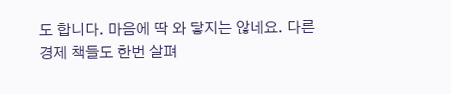도 합니다. 마음에 딱 와 닿지는 않네요. 다른 경제 책들도 한번 살펴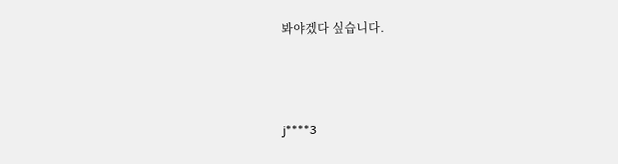봐야겠다 싶습니다.



j****3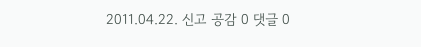2011.04.22. 신고 공감 0 댓글 0